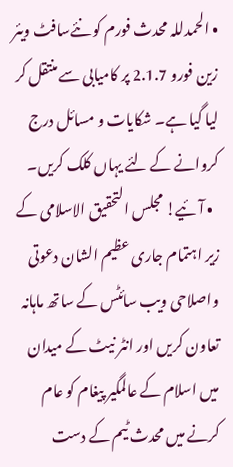• الحمدللہ محدث فورم کو نئےسافٹ ویئر زین فورو 2.1.7 پر کامیابی سے منتقل کر لیا گیا ہے۔ شکایات و مسائل درج کروانے کے لئے یہاں کلک کریں۔
  • آئیے! مجلس التحقیق الاسلامی کے زیر اہتمام جاری عظیم الشان دعوتی واصلاحی ویب سائٹس کے ساتھ ماہانہ تعاون کریں اور انٹر نیٹ کے میدان میں اسلام کے عالمگیر پیغام کو عام کرنے میں محدث ٹیم کے دست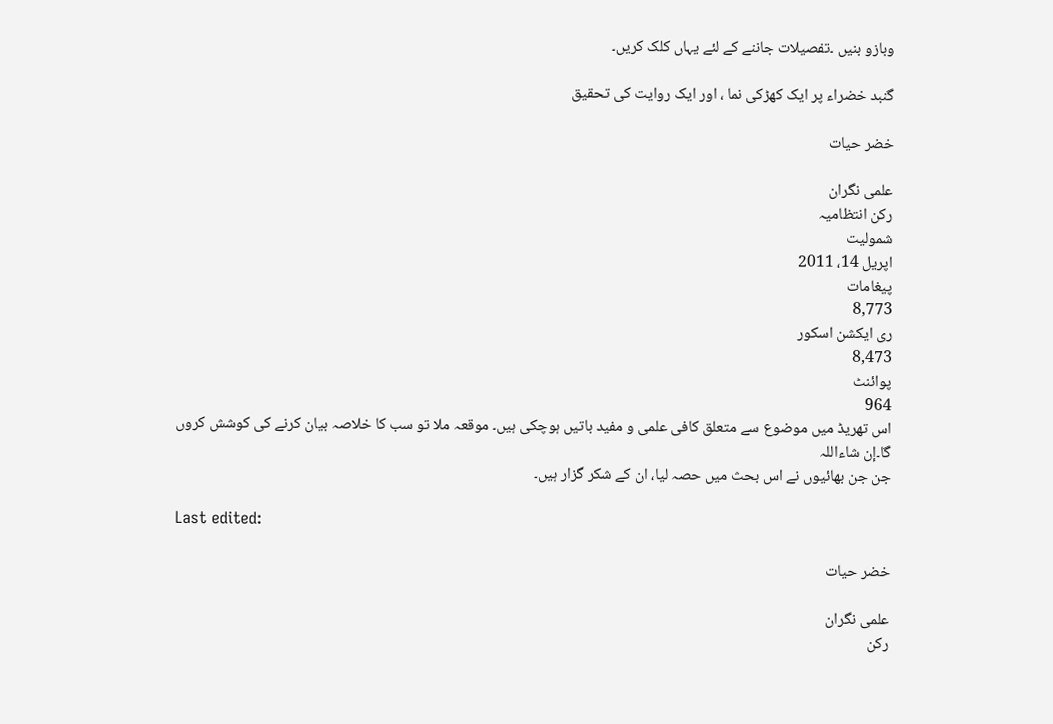وبازو بنیں ۔تفصیلات جاننے کے لئے یہاں کلک کریں۔

گنبد خضراء پر ایک کھڑکی نما ، اور ایک روایت کی تحقیق

خضر حیات

علمی نگران
رکن انتظامیہ
شمولیت
اپریل 14، 2011
پیغامات
8,773
ری ایکشن اسکور
8,473
پوائنٹ
964
اس تھریڈ میں موضوع سے متعلق کافی علمی و مفید باتیں ہوچکی ہیں۔ موقعہ ملا تو سب کا خلاصہ بیان کرنے کی کوشش کروں گا۔إن شاءاللہ
جن جن بھائیوں نے اس بحث میں حصہ لیا، ان کے شکر گزار ہیں۔

Last edited:

خضر حیات

علمی نگران
رکن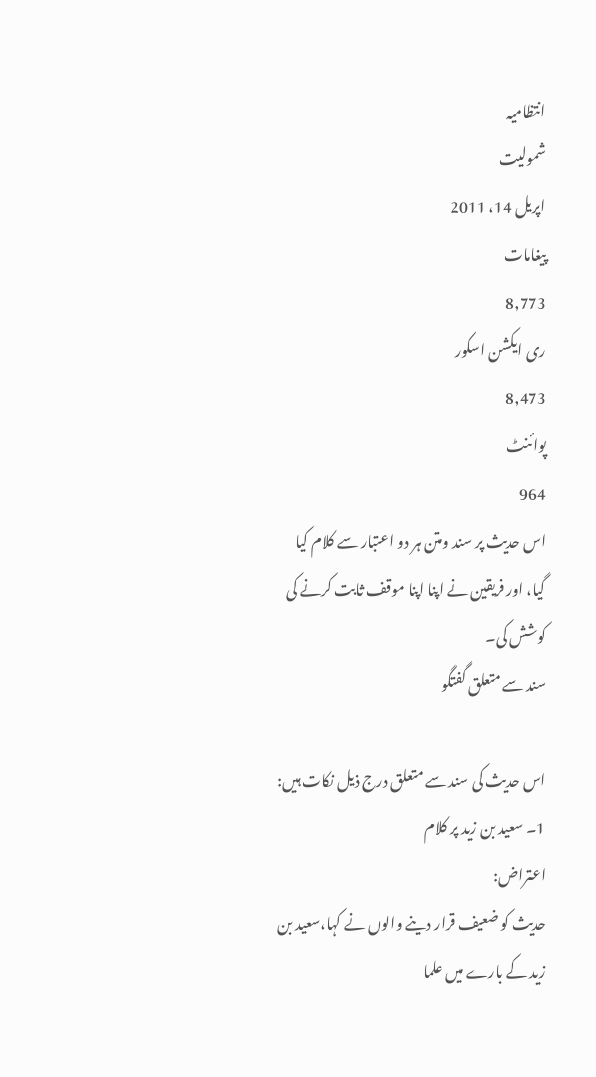انتظامیہ
شمولیت
اپریل 14، 2011
پیغامات
8,773
ری ایکشن اسکور
8,473
پوائنٹ
964
اس حدیث پر سند ومتن ہر دو اعتبار سے کلام کیا گیا، اور فریقین نے اپنا اپنا موقف ثابت کرنے کی کوشش کی۔
سند سے متعلق گفتگو

اس حدیث کی سند سے متعلق درج ذیل نکات ہیں:
1۔ سعید بن زید پر کلام
اعتراض:
حدیث کو ضعیف قرار دینے والوں نے کہا،سعید بن زید کے بارے میں علما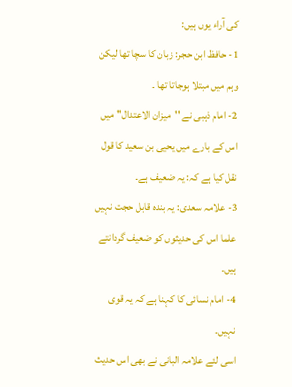کی آراء یوں ہیں:
1- حافظ ابن حجر: زبان کا سچا تھا لیکن وہم میں مبتلا ہوجاتا تھا ۔
2- امام ذہبی نے ''میزان الاعتدال'' میں اس کے بارے میں یحیی بن سعید کا قول نقل کیا ہے کہ: یہ ضعیف ہے۔
3- علامہ سعدی: یہ بندہ قابل حجت نہیں علما اس کی حدیثوں کو ضعیف گردانتے ہیں۔
4- امام نسائی کا کہنا ہے کہ یہ قوی نہیں۔
اسی لئے علامہ البانی نے بھی اس حدیث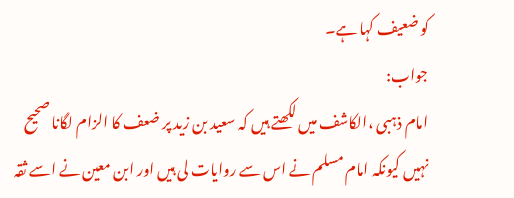کو ضعیف کہا ہے۔
جواب:
امام ذہبی ،الکاشف میں لکھتے ہیں کہ سعید بن زید پر ضعف کا الزام لگانا صحیح نہیں کیونکہ امام مسلم نے اس سے روایات لی ہیں اور ابن معین نے اسے ثقہ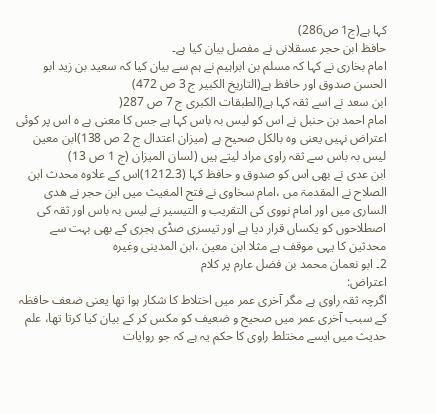کہا ہے(ج1 ص286)
حافظ ابن حجر عسقلانی نے مفصل بیان کیا ہے۔
امام بخاری نے کہا کہ مسلم بن ابراہیم نے ہم سے بیان کیا کہ سعید بن زید ابو الحسن صدوق اور حافظ ہے(التاریخ الکبیر ج 3 ص 472)
ابن سعد نے اسے ثقہ کہا ہے(الطبقات الکبری ج 7 ص 287(
امام احمد بن حنبل نے اس کو لیس بہ باس کہا ہے جس کا معنی ہے ہ اس پر کوئی اعتراض نہیں یعنی وہ بالکل صحیح ہے (میزان اعتدال ج 2 ص 138)ابن معین لیس بہ باس سے ثقہ راوی مراد لیتے ہیں (لسان المیزان (ج 1 ص 13)
ابن عدی نے بھی اس کو صدوق و حافظ کہا (3۔1212)اس کے علاوہ محدث ابن الصلاح نے المقدمۃ مں ،امام سخاوی نے فتح المغیث میں ابن حجر نے ھدی الساری میں اور امام نووی کی التقریب و التیسیر نے لیس بہ باس اور ثقہ کی اصطلاحوں کو یکساں قرار دیا ہے اور تیسری صڈی ہجری کے بھی بہت سے محدثین کا یہی موقف ہے مثلا ابن معین ،ابن المدینی وغیرہ
2۔ ابو نعمان محمد بن فضل عارم پر کلام
اعتراض:
اگرچہ ثقہ راوی ہے مگر آخری عمر میں اختلاط کا شکار ہوا تھا یعنی ضعف حافظہ کے سبب آخری عمر میں صحیح و ضعیف کو مکس کر کے بیان کیا کرتا تھا، علم حدیث میں ایسے مختلط راوی کا حکم یہ ہے کہ جو روایات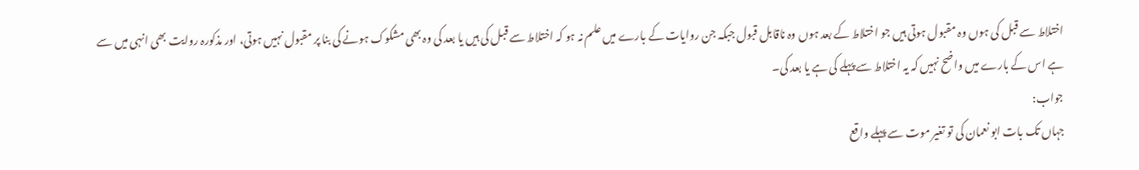اختلاط سے قبل کی ہوں وہ مقبول ہوتی ہیں جو اختلاط کے بعد ہوں وہ ناقابل قبول جبکہ جن روایات کے بارے میں علم نہ ہو کہ اختلاط سے قبل کی ہیں یا بعد کی وہ بھی مشکوک ہونے کی بنا پر مقبول نہیں ہوتی، اور مذکورہ روایت بھی انہی میں سے ہے اس کے بارے میں واضح نہیں کہ یہ اختلاط سے پہلے کی ہے یا بعد کی۔
جواب:
جہاں تک بات ابو نعمان کی تو تغیر موت سے پہلے واقع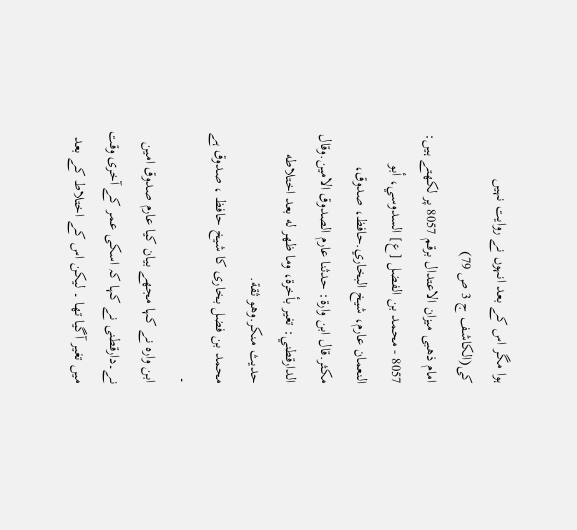ہوا مگر اس کے بعد انہوں نے روایت نہیں کی(الکاشف ج 3 ص 79)
امام ذھبی میزان الاعتدال برقم 8057 پر لکھتے ہیں:
8057 - محمد بن الفضل [ع] السدوسي، أبو النعمان عارم، شيخ البخاري.حافظ، صدوق، مكثر.قال ابن وارة: حدثنا عارم الصدوق الامين.وقال الدارقطني: تغير بأخرة، وما ظهر له بعد اختلاطه حديث منكر.وهو ثقة.
محمد بن فضل بخاری کا شیخ حافظ ، صدوق ہے ۔
ابن وارہ نے کہا مجھے بیان کیا عارم صدوق امین نے۔دارقطنی نے کہا کہ اسکی عمر کے آخری وقت میں تغیر آگیا تھا ۔ لیکن اس کے اختلاط کے بعد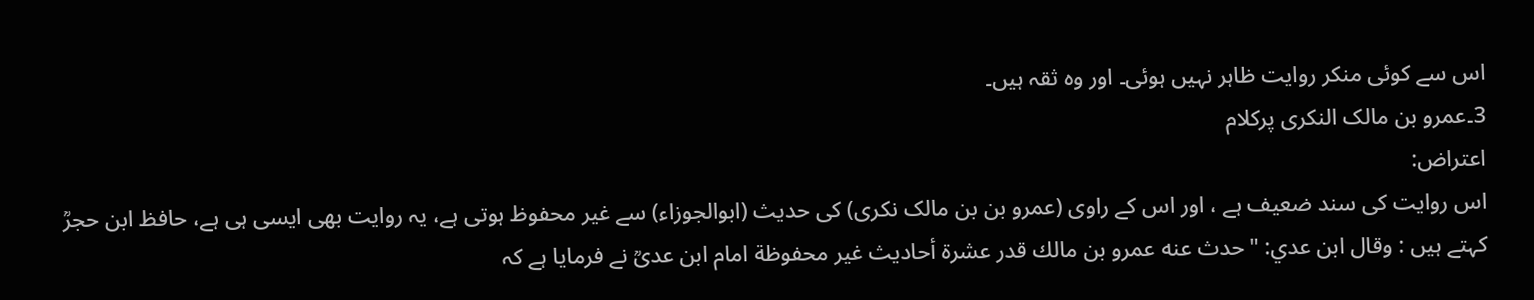اس سے کوئی منکر روایت ظاہر نہیں ہوئی۔ اور وہ ثقہ ہیں۔
3۔عمرو بن مالک النکری پرکلام
اعتراض:
اس روایت کی سند ضعیف ہے ، اور اس کے راوی (عمرو بن بن مالک نکری) کی حدیث (ابوالجوزاء) سے غیر محفوظ ہوتی ہے، یہ روایت بھی ایسی ہی ہے، حافظ ابن حجرؒ کہتے ہیں : وقال ابن عدي: "حدث عنه عمرو بن مالك قدر عشرة أحاديث غير محفوظة امام ابن عدیؒ نے فرمایا ہے کہ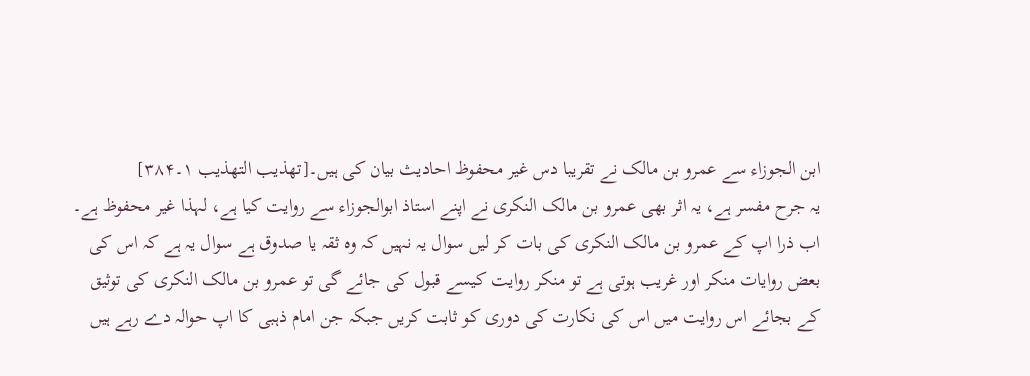ابن الجوزاء سے عمرو بن مالک نے تقریبا دس غیر محفوظ احادیث بیان کی ہیں۔[تهذيب التهذيب ۱۔۳۸۴]
یہ جرح مفسر ہے، یہ اثر بھی عمرو بن مالک النکری نے اپنے استاذ ابوالجوزاء سے روایت کیا ہے، لہذا غیر محفوظ ہے۔
اب ذرا اپ کے عمرو بن مالک النکری کی بات کر لیں سوال یہ نہیں کہ وہ ثقہ یا صدوق ہے سوال یہ ہے کہ اس کی بعض روایات منکر اور غریب ہوتی ہے تو منکر روایت کیسے قبول کی جائے گی تو عمرو بن مالک النکری کی توثیق کے بجائے اس روایت میں اس کی نکارت کی دوری کو ثابت کریں جبکہ جن امام ذہبی کا اپ حوالہ دے رہے ہیں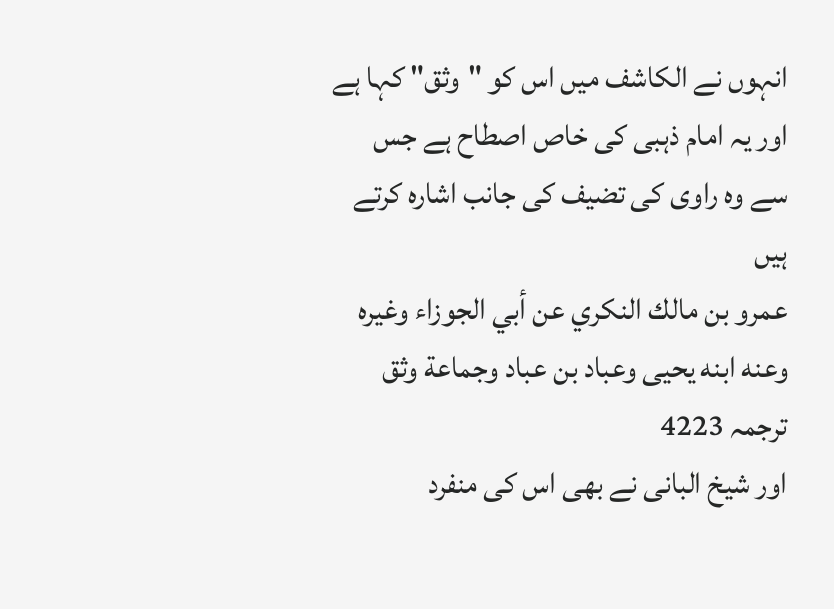انہوں نے الکاشف میں اس کو "وثق" کہا ہے اور یہ امام ذہبی کی خاص اصطاح ہے جس سے وہ راوی کی تضیف کی جانب اشارہ کرتے ہیں
عمرو بن مالك النكري عن أبي الجوزاء وغيره وعنه ابنه يحيى وعباد بن عباد وجماعة وثق ترجمہ 4223
اور شیخ البانی نے بھی اس کی منفرد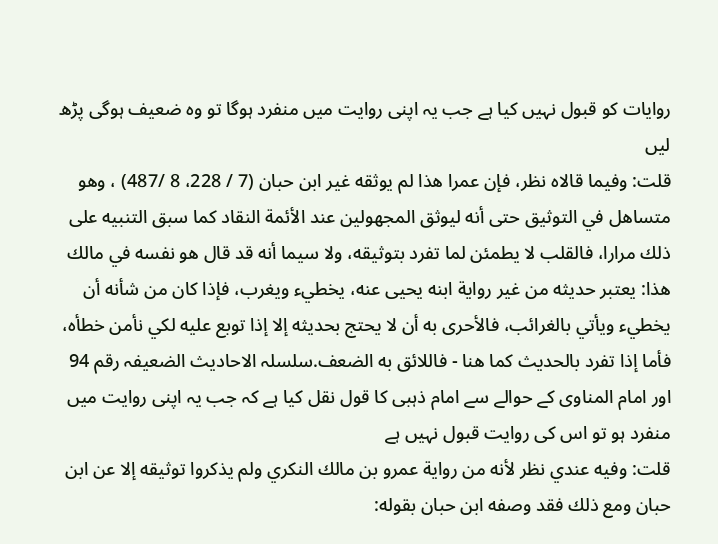روایات کو قبول نہیں کیا ہے جب یہ اپنی روایت میں منفرد ہوگا تو وہ ضعیف ہوگی پڑھ لیں
قلت: وفيما قالاه نظر، فإن عمرا هذا لم يوثقه غير ابن حبان (7 / 228، 8 /487) ، وهو متساهل في التوثيق حتى أنه ليوثق المجهولين عند الأئمة النقاد كما سبق التنبيه على ذلك مرارا، فالقلب لا يطمئن لما تفرد بتوثيقه، ولا سيما أنه قد قال هو نفسه في مالك هذا: يعتبر حديثه من غير رواية ابنه يحيى عنه، يخطيء ويغرب، فإذا كان من شأنه أن يخطيء ويأتي بالغرائب، فالأحرى به أن لا يحتج بحديثه إلا إذا توبع عليه لكي نأمن خطأه، فأما إذا تفرد بالحديث كما هنا - فاللائق به الضعف.سلسلہ الاحادیث الضعیفہ رقم 94
اور امام المناوی کے حوالے سے امام ذہبی کا قول نقل کیا ہے کہ جب یہ اپنی روایت میں منفرد ہو تو اس کی روایت قبول نہیں ہے
قلت: وفيه عندي نظر لأنه من رواية عمرو بن مالك النكري ولم يذكروا توثيقه إلا عن ابن حبان ومع ذلك فقد وصفه ابن حبان بقوله: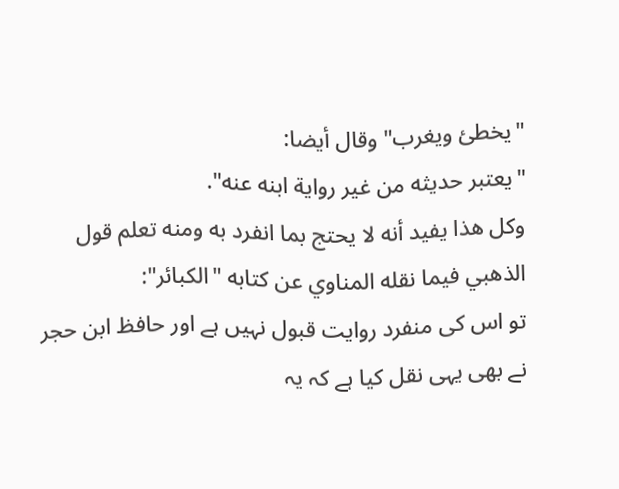"يخطئ ويغرب" وقال أيضا:
"يعتبر حديثه من غير رواية ابنه عنه".
وكل هذا يفيد أنه لا يحتج بما انفرد به ومنه تعلم قول الذهبي فيما نقله المناوي عن كتابه "الكبائر":
تو اس کی منفرد روایت قبول نہیں ہے اور حافظ ابن حجر نے بھی یہی نقل کیا ہے کہ یہ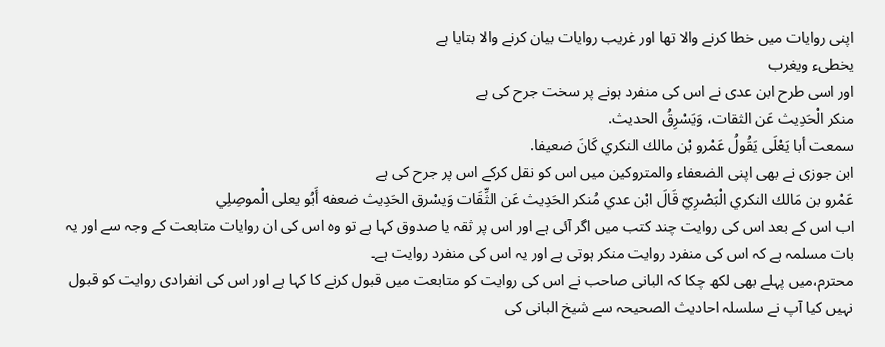اپنی روایات میں خطا کرنے والا تھا اور غریب روایات بیان کرنے والا بتایا ہے
يخطىء ويغرب
اور اسی طرح ابن عدی نے اس کی منفرد ہونے پر سخت جرح کی ہے
منكر الْحَدِيث عَن الثقات، وَيَسْرِقُ الحديث.
سمعت أبا يَعْلَى يَقُولُ عَمْرو بْن مالك النكري كَانَ ضعيفا.
ابن جوزی نے بھی اپنی الضعفاء والمتروکین میں اس کو نقل کرکے اس پر جرح کی ہے
عَمْرو بن مَالك النكري الْبَصْرِيّ قَالَ ابْن عدي مُنكر الحَدِيث عَن الثِّقَات وَيسْرق الحَدِيث ضعفه أَبُو يعلى الْموصِلِي
اب اس کے بعد اس کی روایت چند کتب میں اگر آئی ہے اور اس پر ثقہ یا صدوق کہا ہے تو وہ اس کی ان روایات متابعت کے وجہ سے اور یہ بات مسلمہ ہے کہ اس کی منفرد روایت منکر ہوتی ہے اور یہ اس کی منفرد روایت ہے۔
محترم،میں پہلے بھی لکھ چکا کہ البانی صاحب نے اس کی روایت کو متابعت میں قبول کرنے کا کہا ہے اور اس کی انفرادی روایت کو قبول نہیں کیا آپ نے سلسلہ احادیث الصحیحہ سے شیخ البانی کی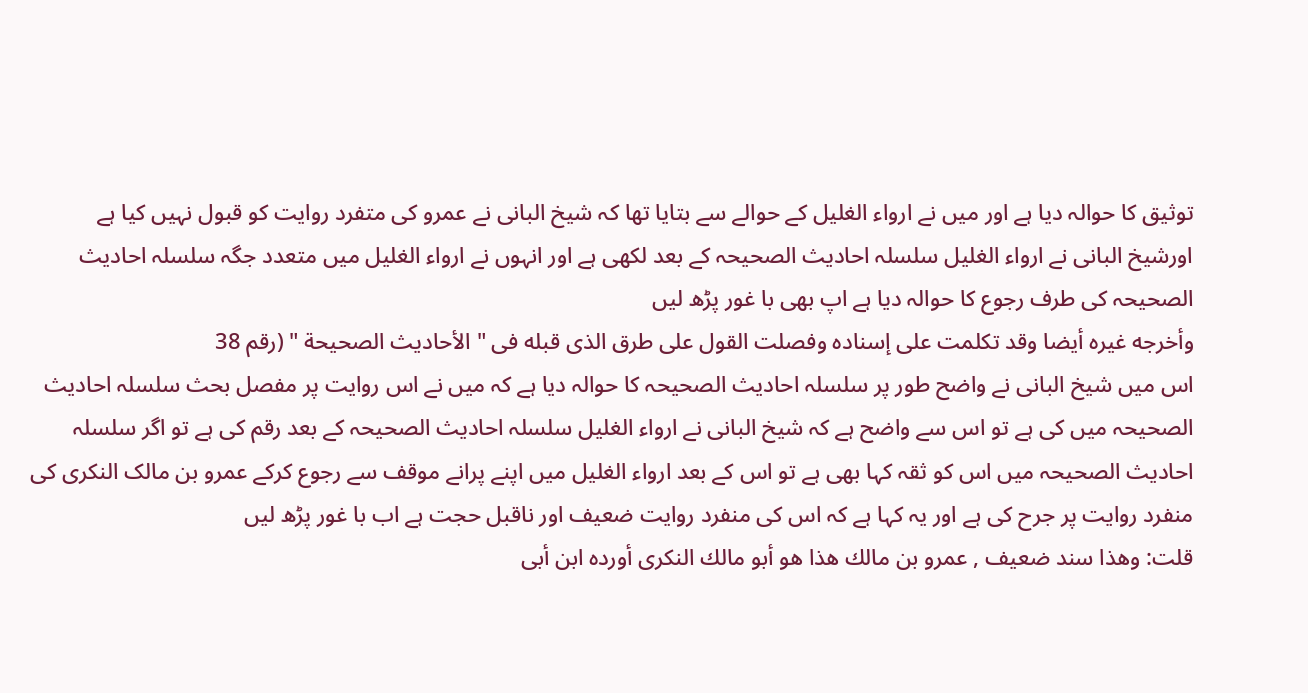توثیق کا حوالہ دیا ہے اور میں نے ارواء الغلیل کے حوالے سے بتایا تھا کہ شیخ البانی نے عمرو کی متفرد روایت کو قبول نہیں کیا ہے اورشیخ البانی نے ارواء الغلیل سلسلہ احادیث الصحیحہ کے بعد لکھی ہے اور انہوں نے ارواء الغلیل میں متعدد جگہ سلسلہ احادیث الصحیحہ کی طرف رجوع کا حوالہ دیا ہے اپ بھی با غور پڑھ لیں
وأخرجه غيره أيضا وقد تكلمت على إسناده وفصلت القول على طرق الذى قبله فى " الأحاديث الصحيحة " (رقم 38
اس میں شیخ البانی نے واضح طور پر سلسلہ احادیث الصحیحہ کا حوالہ دیا ہے کہ میں نے اس روایت پر مفصل بحث سلسلہ احادیث الصحیحہ میں کی ہے تو اس سے واضح ہے کہ شیخ البانی نے ارواء الغلیل سلسلہ احادیث الصحیحہ کے بعد رقم کی ہے تو اگر سلسلہ احادیث الصحیحہ میں اس کو ثقہ کہا بھی ہے تو اس کے بعد ارواء الغلیل میں اپنے پرانے موقف سے رجوع کرکے عمرو بن مالک النکری کی منفرد روایت پر جرح کی ہے اور یہ کہا ہے کہ اس کی منفرد روایت ضعیف اور ناقبل حجت ہے اب با غور پڑھ لیں
قلت: وهذا سند ضعيف , عمرو بن مالك هذا هو أبو مالك النكرى أورده ابن أبى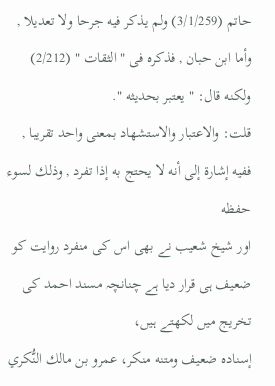حاتم (3/1/259) ولم يذكر فيه جرحا ولا تعديلا , وأما ابن حبان , فذكره فى " الثقات " (2/212) ولكنه قال: " يعتبر بحديثه ".
قلت: والاعتبار والاستشهاد بمعنى واحد تقريبا , ففيه إشارة إلى أنه لا يحتج به إذا تفرد , وذلك لسوء حفظه
اور شیخ شعیب نے بھی اس کی منفرد روایت کو ضعیف ہی قرار دیا ہے چنانچہ مسند احمد کی تخریج میں لکھتے ہیں،
إسناده ضعيف ومتنه منكر، عمرو بن مالك النُّكري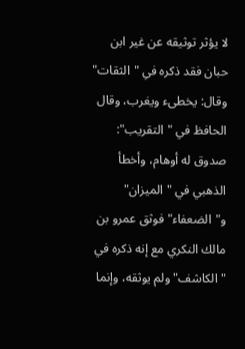لا يؤثر توثيقه عن غير ابن حبان فقد ذكره فىِ "الثقات" وقال: يخطىء ويغرب، وقال الحافظ في "التقريب": صدوق له أوهام، وأخطأ الذهبي في "الميزان" و"الضعفاء" فوثق عمرو بن مالك النكري مع إنه ذكره في "الكاشف" ولم يوثقه، وإنما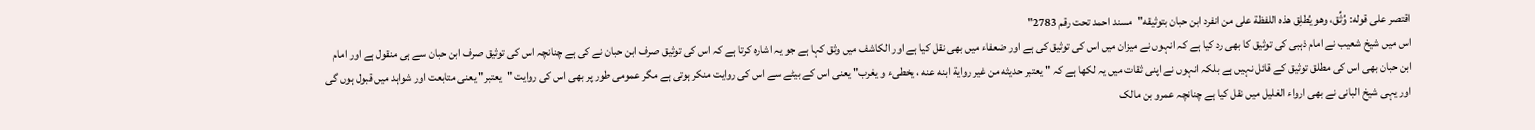اقتصر على قوله: وُثِّق، وهو يُطلِق هذه اللفظة على من انفرد ابن حبان بتوثيقه"مسند احمد تحت رقم 2783"
اس میں شیخ شعیب نے امام ذہبی کی توثیق کا بھی رد کیا ہے کہ انہوں نے میزان میں اس کی توثیق کی ہے اور ضعفاء میں بھی نقل کیا ہے اور الکاشف میں وثق کہا ہے جو یہ اشارہ کرتا ہے کہ اس کی توثیق صرف ابن حبان نے کی ہے چنانچہ اس کی توثیق صرف ابن حبان سے ہی منقول ہے اور امام ابن حبان بھی اس کی مطلق توثیق کے قائل نہیں ہے بلکہ انہوں نے اپنی ثقات میں یہ لکھا ہے کہ " يعتبر حديثه من غير رواية ابنه عنه ، يخطىء و يغرب" یعنی اس کے بیٹے سے اس کی روایت منکر ہوتی ہے مگر عمومی طور پر بھی اس کی روایت "یعتبر" یعنی متابعت اور شواہد میں قبول ہوں گی اور یہی شیخ البانی نے بھی ارواء الغلیل میں نقل کیا ہے چنانچہ عمرو بن مالک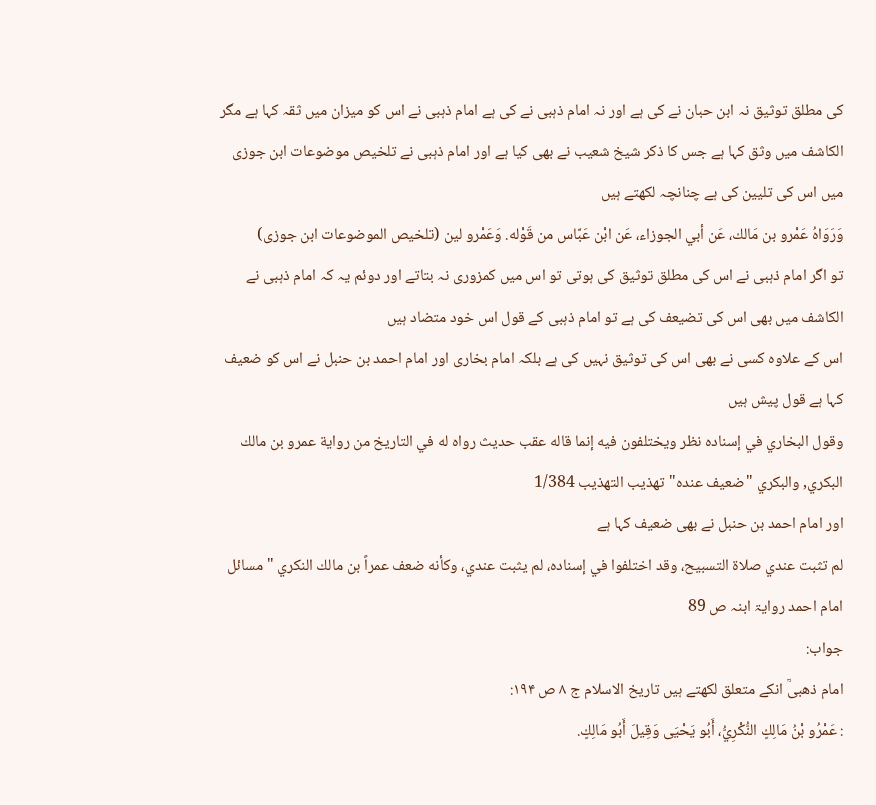کی مطلق توثیق نہ ابن حبان نے کی ہے اور نہ امام ذہبی نے کی ہے امام ذہبی نے اس کو میزان میں ثقہ کہا ہے مگر الکاشف میں وثق کہا ہے جس کا ذکر شیخ شعیب نے بھی کیا ہے اور امام ذہبی نے تلخیص موضوعات ابن جوزی میں اس کی تلیین کی ہے چنانچہ لکھتے ہیں
وَرَوَاهُ عَمْرو بن مَالك، عَن أبي الجوزاء، عَن ابْن عَبَّاس من قَوْله. وَعَمْرو لين (تلخیص الموضوعات ابن جوزی)
تو اگر امام ذہبی نے اس کی مطلق توثیق کی ہوتی تو اس میں کمزوری نہ بتاتے اور دوئم یہ کہ امام ذہبی نے الکاشف میں بھی اس کی تضیعف کی ہے تو امام ذہبی کے قول اس خود متضاد ہیں
اس کے علاوہ کسی نے بھی اس کی توثیق نہیں کی ہے بلکہ امام بخاری اور امام احمد بن حنبل نے اس کو ضعیف کہا ہے قول پیش ہیں
وقول البخاري في إسناده نظر ويختلفون فيه إنما قاله عقب حديث رواه له في التاريخ من رواية عمرو بن مالك البكري, والبكري "ضعيف عنده"تھذیب التھذیب 1/384
اور امام احمد بن حنبل نے بھی ضعیف کہا ہے
لم تثبت عندي صلاة التسبيح، وقد اختلفوا في إسناده، لم يثبت عندي، وكأنه ضعف عمراً بن مالك النكري "مسائل امام احمد روایۃ ابنہ ص 89
جواب:
امام ذھبیؒ انکے متعلق لکھتے ہیں تاریخ الاسلام ج ۸ ص ۱۹۴:
: عَمْرُو بْنُ مَالِكٍ النُّكْرِيُّ، أَبُو يَحْيَى وَقِيلَ أَبُو مَالِكٍ.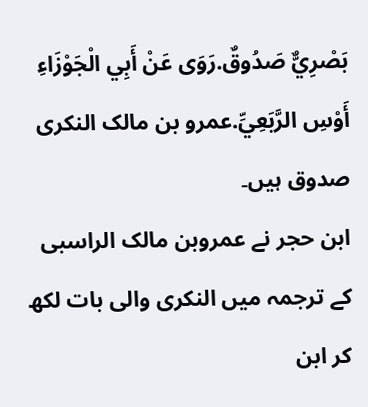بَصْرِيٌّ صَدُوقٌ.رَوَى عَنْ أَبِي الْجَوْزَاءِ أَوْسِ الرَّبَعِيِّ.عمرو بن مالک النکری صدوق ہیں۔
ابن حجر نے عمروبن مالک الراسبی کے ترجمہ میں النکری والی بات لکھ کر ابن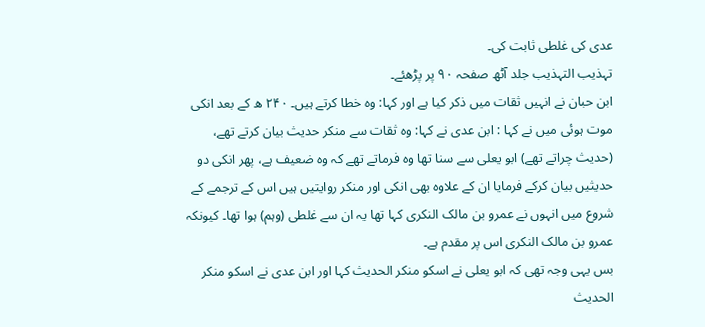عدی کی غلطی ثابت کی۔
تہذیب التہذیب جلد آٹھ صفحہ ۹۰ پر پڑھئے۔
ابن حبان نے انہیں ثقات میں ذکر کیا ہے اور کہا: وہ خطا کرتے ہیں۔ ۲۴۰ ھ کے بعد انکی موت ہوئی میں نے کہا : ابن عدی نے کہا: وہ ثقات سے منکر حدیث بیان کرتے تھے، (حدیث چراتے تھے) ابو یعلی سے سنا تھا وہ فرماتے تھے کہ وہ ضعیف ہے، پھر انکی دو حدیثیں بیان کرکے فرمایا ان کے علاوہ بھی انکی اور منکر روایتیں ہیں اس کے ترجمے کے شروع میں انہوں نے عمرو بن مالک النکری کہا تھا یہ ان سے غلطی (وہم) ہوا تھا۔ کیونکہ عمرو بن مالک النکری اس پر مقدم ہے۔
بس یہی وجہ تھی کہ ابو یعلی نے اسکو منکر الحدیث کہا اور ابن عدی نے اسکو منکر الحدیث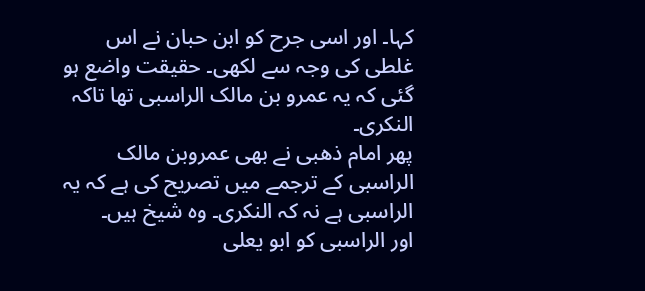کہا۔ اور اسی جرح کو ابن حبان نے اس غلطی کی وجہ سے لکھی۔ حقیقت واضع ہو گئی کہ یہ عمرو بن مالک الراسبی تھا تاکہ النکری۔
پھر امام ذھبی نے بھی عمروبن مالک الراسبی کے ترجمے میں تصریح کی ہے کہ یہ الراسبی ہے نہ کہ النکری۔ وہ شیخ ہیں۔
اور الراسبی کو ابو یعلی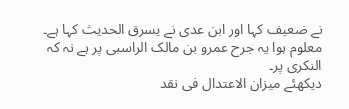نے ضعیف کہا اور ابن عدی نے یسرق الحدیث کہا ہے۔
معلوم ہوا یہ جرح عمرو بن مالک الراسبی پر ہے نہ کہ النکری پر۔
دیکھئے میزان الاعتدال فی نقد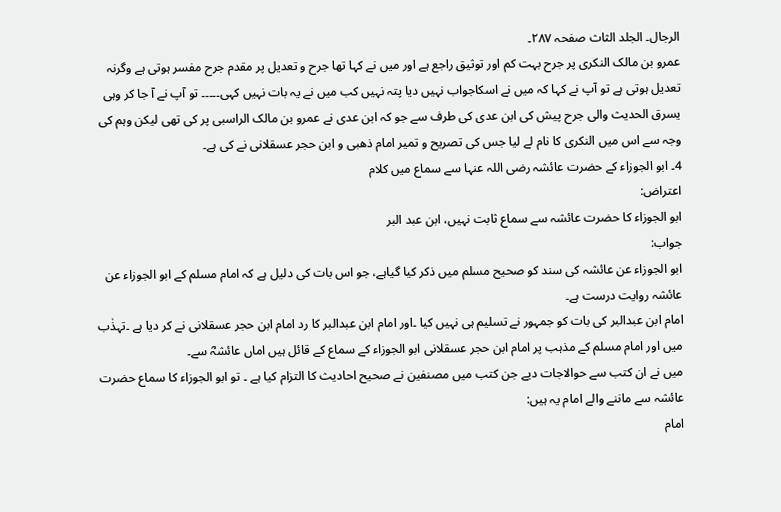الرجال۔ الجلد الثاث صفحہ ۲۸۷۔
عمرو بن مالک النکری پر جرح بہت کم اور توثیق راجع ہے اور میں نے کہا تھا جرح و تعدیل پر مقدم جرح مفسر ہوتی ہے وگرنہ تعدیل ہوتی ہے تو آپ نے کہا کہ میں نے اسکاجواب نہیں دیا پتہ نہیں کب میں نے یہ بات نہیں کہی۔۔۔۔۔ تو آپ نے آ جا کر وہی یسرق الحدیث والی جرح پیش کی ابن عدی کی طرف سے جو کہ ابن عدی نے عمرو بن مالک الراسبی پر کی تھی لیکن وہم کی وجہ سے اس میں النکری کا نام لے لیا جس کی تصریح و تمیر امام ذھبی و ابن حجر عسقلانی نے کی ہے۔
4۔ ابو الجوزاء کے حضرت عائشہ رضی اللہ عنہا سے سماع میں کلام
اعتراض:
ابو الجوزاء کا حضرت عائشہ سے سماع ثابت نہیں، ابن عبد البر
جواب:
ابو الجوزاء عن عائشہ کی سند کو صحیح مسلم میں ذکر کیا گیاہے، جو اس بات کی دلیل ہے کہ امام مسلم کے ابو الجوزاء عن عائشہ روایت درست ہے۔
امام ابن عبدالبر کی بات کو جمہور نے تسلیم ہی نہیں کیا ۔اور امام ابن عبدالبر کا رد امام ابن حجر عسقلانی نے کر دیا ہے ۔تہذٰب میں اور امام مسلم کے مذہب پر امام ابن حجر عسقلانی ابو الجوزاء کے سماع کے قائل ہیں اماں عائشہؓ سے۔
میں نے ان کتب سے حوالاجات دیے جن کتب میں مصنفین نے صحیح احادیث کا التزام کیا ہے ۔ تو ابو الجوزاء کا سماع حضرت عائشہ سے ماننے والے امام یہ ہیں:
امام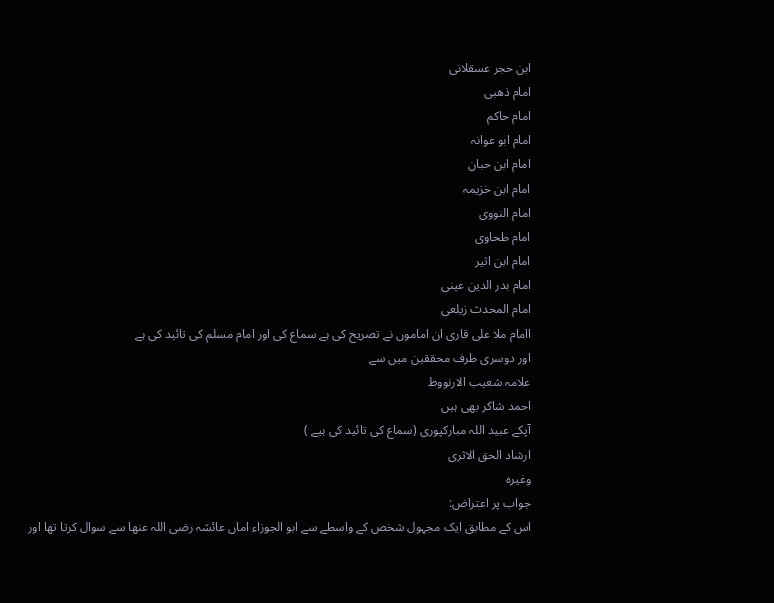ابن حجر عسقلانی
امام ذھبی
امام حاکم
امام ابو عوانہ
امام ابن حبان
امام ابن خزیمہ
امام النووی
امام طحاوی
امام ابن اثیر
امام بدر الدین عینی
امام المحدث زیلعی
اامام ملا علی قاری ان اماموں نے تصریح کی ہے سماع کی اور امام مسلم کی تائید کی ہے
اور دوسری طرف محققین میں سے
علامہ شعیب الارنووط
احمد شاکر بھی ہیں
آپکے عبید اللہ مبارکپوری (سماع کی تائید کی ہیے )
ارشاد الحق الاثری
وغیرہ
جواب پر اعتراض:
اس کے مطابق ایک مجہول شخص کے واسطے سے ابو الجوزاء اماں عائشہ رضی اللہ عنھا سے سوال کرتا تھا اور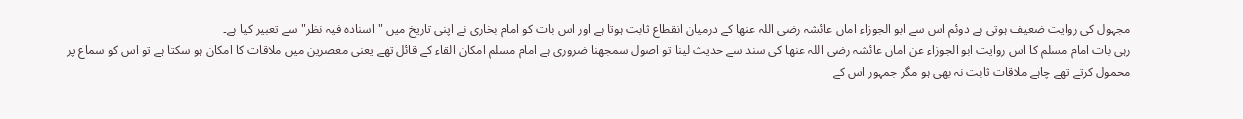مجہول کی روایت ضعیف ہوتی ہے دوئم اس سے ابو الجوزاء اماں عائشہ رضی اللہ عنھا کے درمیان انقطاع ثابت ہوتا ہے اور اس بات کو امام بخاری نے اپنی تاریخ میں "اسنادہ فیہ نظر" سے تعبیر کیا ہے۔
رہی بات امام مسلم کا اس روایت ابو الجوزاء عن اماں عائشہ رضی اللہ عنھا کی سند سے حدیث لینا تو اصول سمجھنا ضروری ہے امام مسلم امکان القاء کے قائل تھے یعنی معصرین میں ملاقات کا امکان ہو سکتا ہے تو اس کو سماع پر محمول کرتے تھے چاہے ملاقات ثابت نہ بھی ہو مگر جمہور اس کے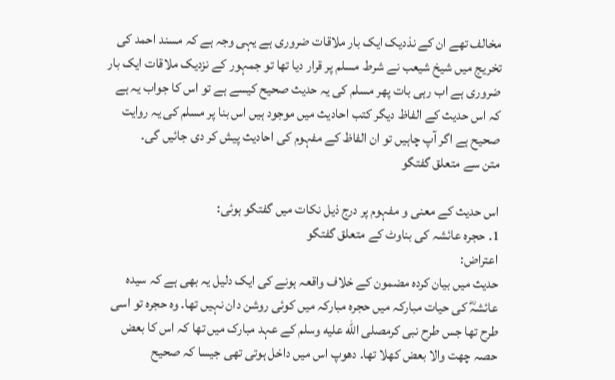مخالف تھے ان کے نذدیک ایک بار ملاقات ضروری ہے یہی وجہ ہے کہ مسند احمد کی تخریج میں شیخ شیعب نے شرط مسلم پر قرار دیا تھا تو جمہور کے نزدیک ملاقات ایک بار ضروری ہے اب رہی بات پھر مسلم کی یہ حدیث صحیح کیسے ہے تو اس کا جواب یہ ہے کہ اس حدیث کے الفاظ دیگر کتب احادیث میں موجود ہیں اس بنا پر مسلم کی یہ روایت صحیح ہے اگر آپ چاہیں تو ان الفاظ کے مفہوم کی احادیث پیش کر دی جائیں گی۔
متن سے متعلق گفتگو

اس حدیث کے معنی و مفہوم پر درج ذیل نکات میں گفتگو ہوئی:
1۔ حجرہ عائشہ کی بناوٹ کے متعلق گفتگو
اعتراض:
حدیث میں بیان کردہ مضمون کے خلاف واقعہ ہونے کی ایک دلیل یہ بھی ہے کہ سیدہ عائشہؓ کی حیات مبارکہ میں حجرہ مبارکہ میں کوئی روشن دان نہیں تھا۔ وہ حجرہ تو اسی طرح تھا جس طرح نبی کرمصلى الله عليه وسلم کے عہد مبارک میں تھا کہ اس کا بعض حصہ چھت والا بعض کھلا تھا۔ دھوپ اس میں داخل ہوتی تھی جیسا کہ صحیح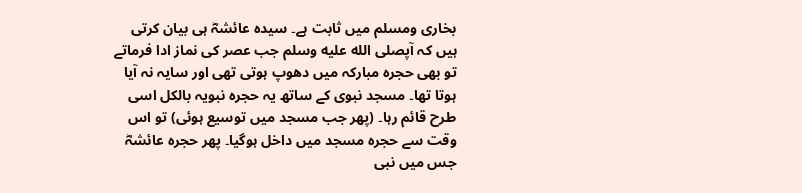بخاری ومسلم میں ثابت ہے۔ سیدہ عائشہؓ ہی بیان کرتی ہیں کہ آپصلى الله عليه وسلم جب عصر کی نماز ادا فرماتے تو بھی حجرہ مبارکہ میں دھوپ ہوتی تھی اور سایہ نہ آیا ہوتا تھا۔ مسجد نبوی کے ساتھ یہ حجرہ نبویہ بالکل اسی طرح قائم رہا۔ (پھر جب مسجد میں توسیع ہوئی) تو اس وقت سے حجرہ مسجد میں داخل ہوگیا۔ پھر حجرہ عائشہؓ جس میں نبی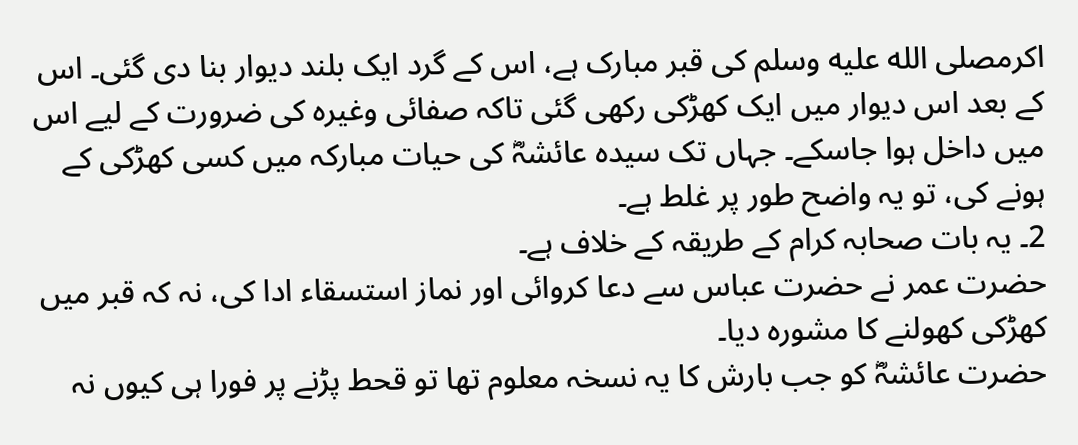اکرمصلى الله عليه وسلم کی قبر مبارک ہے، اس کے گرد ایک بلند دیوار بنا دی گئی۔ اس کے بعد اس دیوار میں ایک کھڑکی رکھی گئی تاکہ صفائی وغیرہ کی ضرورت کے لیے اس میں داخل ہوا جاسکے۔ جہاں تک سیدہ عائشہؓ کی حیات مبارکہ میں کسی کھڑکی کے ہونے کی، تو یہ واضح طور پر غلط ہے۔
2۔ یہ بات صحابہ کرام کے طریقہ کے خلاف ہے۔
حضرت عمر نے حضرت عباس سے دعا کروائی اور نماز استسقاء ادا کی، نہ کہ قبر میں کھڑکی کھولنے کا مشورہ دیا۔
حضرت عائشہؓ کو جب بارش کا یہ نسخہ معلوم تھا تو قحط پڑنے پر فورا ہی کیوں نہ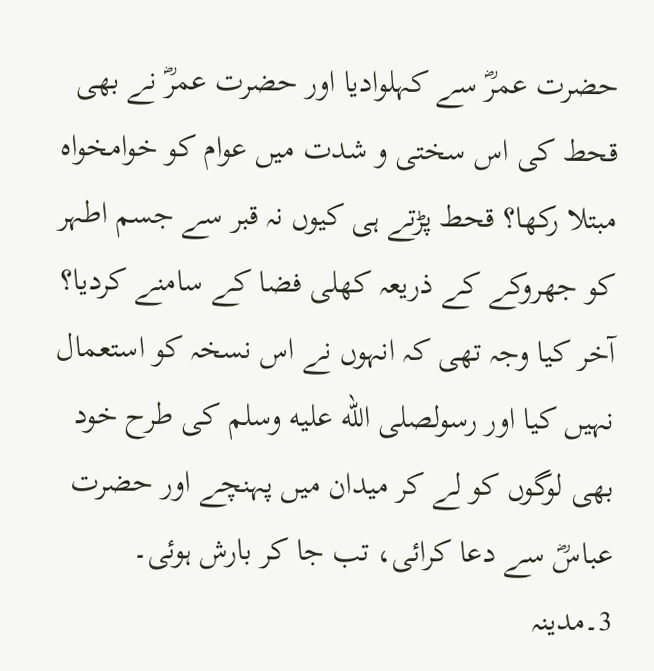حضرت عمرؓ سے کہلوادیا اور حضرت عمرؓ نے بھی قحط کی اس سختی و شدت میں عوام کو خوامخواہ مبتلا رکھا؟ قحط پڑتے ہی کیوں نہ قبر سے جسم اطہر کو جھروکے کے ذریعہ کھلی فضا کے سامنے کردیا؟ آخر کیا وجہ تھی کہ انہوں نے اس نسخہ کو استعمال نہیں کیا اور رسولصلى الله عليه وسلم کی طرح خود بھی لوگوں کو لے کر میدان میں پہنچے اور حضرت عباسؓ سے دعا کرائی، تب جا کر بارش ہوئی۔
3۔مدینہ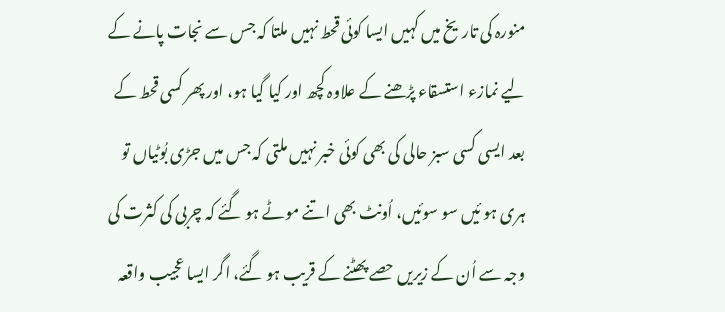منورہ کی تاریخ میں کہیں ایسا کوئی قحط نہیں ملتا کہ جس سے نجات پانے کے لیے نمازء استسقاء پڑھنے کے علاوہ کچھ اور کیا گیا ہو، اور پھر کسی قحط کے بعد ایسی کسی سبز حالی کی بھی کوئی خبر نہیں ملتی کہ جس میں جڑی بُوٹیاں تو ہری ہو ئیں سو سوئیں، اُونٹ بھی اتنے موٹے ہو گئے کہ چربی کی کثرت کی وجہ سے اُن کے زیریں حصے پھٹنے کے قریب ہو گئے، اگر ایسا عجیب واقعہ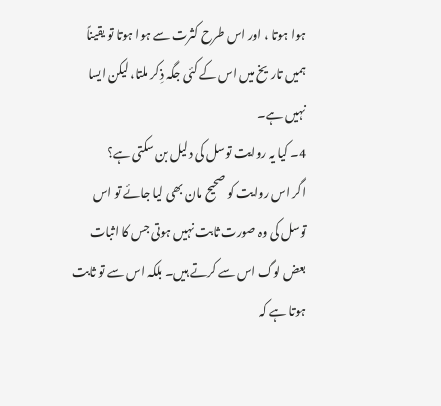ہوا ہوتا ، اور اس طرح کثرت سے ہوا ہوتا تو یقیناً ہمیں تاریخ میں اس کے کئی جگہ ذِکر ملتا، لیکن ایسا نہیں ہے۔
4۔ کیا یہ روایت توسل کی دلیل بن سکتی ہے؟
اگر اس روایت کو صحیح مان بھی لیا جائے تو اس توسل کی وہ صورت ثابت نہیں ہوتی جس کا اثبات بعض لوگ اس سے کرتے ہیں۔ بلکہ اس سے تو ثابت ہوتا ہے کہ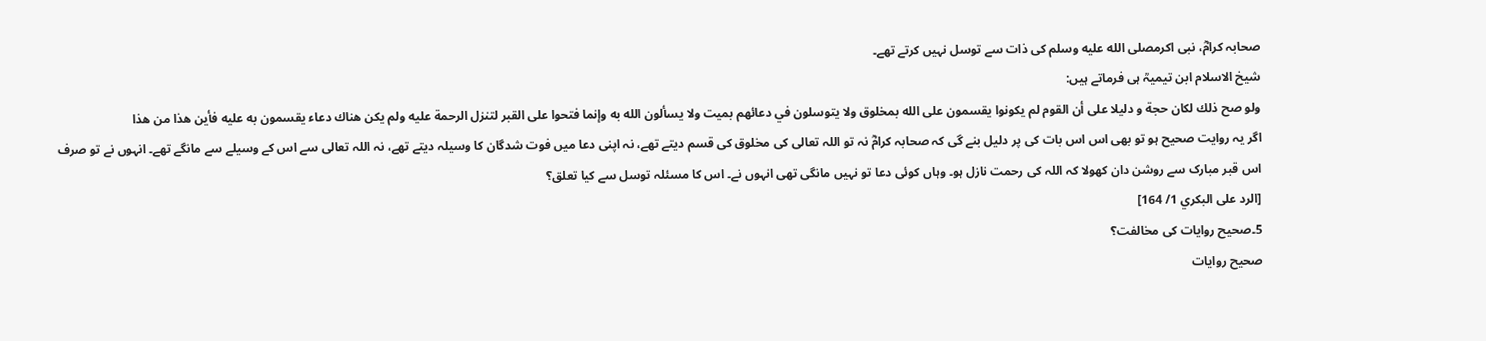صحابہ کرامؓ، نبی اکرمصلى الله عليه وسلم کی ذات سے توسل نہیں کرتے تھے۔
شیخ الاسلام ابن تیمیہؒ ہی فرماتے ہیں:
ولو صح ذلك لكان حجة و دليلا على أن القوم لم يكونوا يقسمون على الله بمخلوق ولا يتوسلون في دعائهم بميت ولا يسألون الله به وإنما فتحوا على القبر لتنزل الرحمة عليه ولم يكن هناك دعاء يقسمون به عليه فأين هذا من هذا
اگر یہ روایت صحیح ہو تو بھی اس اس بات کی پر دلیل بنے گی کہ صحابہ کرامؓ نہ تو اللہ تعالی کی مخلوق کی قسم دیتے تھے، نہ اپنی دعا میں فوت شدگان کا وسیلہ دیتے تھے، نہ اللہ تعالی سے اس کے وسیلے سے مانگے تھے۔ انہوں نے تو صرف اس قبر مبارک سے روشن دان کھولا کہ اللہ کی رحمت نازل ہو۔ وہاں کوئی دعا تو نہیں مانگی تھی انہوں نے۔ اس کا مسئلہ توسل سے کیا تعلق؟
[الرد على البكري 1/ 164]
5۔صحیح روایات کی مخالفت؟
صحیح روایات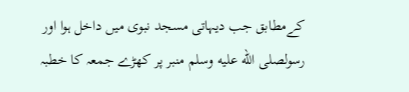کےمطابق جب دیہاتی مسجد نبوی میں داخل ہوا اور رسولصلى الله عليه وسلم منبر پر کھڑے جمعہ کا خطبہ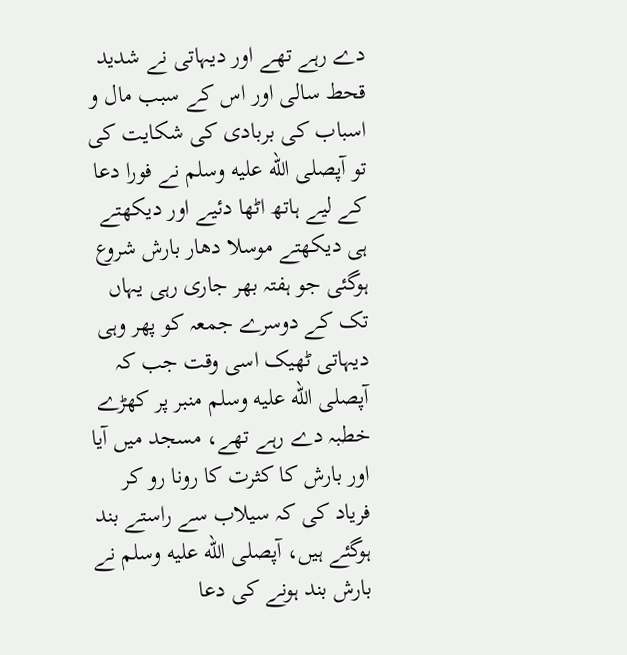دے رہے تھے اور دیہاتی نے شدید قحط سالی اور اس کے سبب مال و اسباب کی بربادی کی شکایت کی تو آپصلى الله عليه وسلم نے فورا دعا کے لیے ہاتھ اٹھا دئیے اور دیکھتے ہی دیکھتے موسلا دھار بارش شروع ہوگئی جو ہفتہ بھر جاری رہی یہاں تک کے دوسرے جمعہ کو پھر وہی دیہاتی ٹھیک اسی وقت جب کہ آپصلى الله عليه وسلم منبر پر کھڑے خطبہ دے رہے تھے، مسجد میں آیا اور بارش کا کثرت کا رونا رو کر فریاد کی کہ سیلاب سے راستے بند ہوگئے ہیں، آپصلى الله عليه وسلم نے بارش بند ہونے کی دعا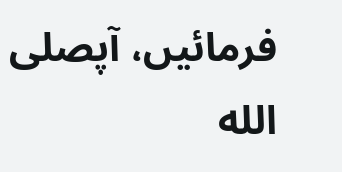فرمائیں، آپصلى الله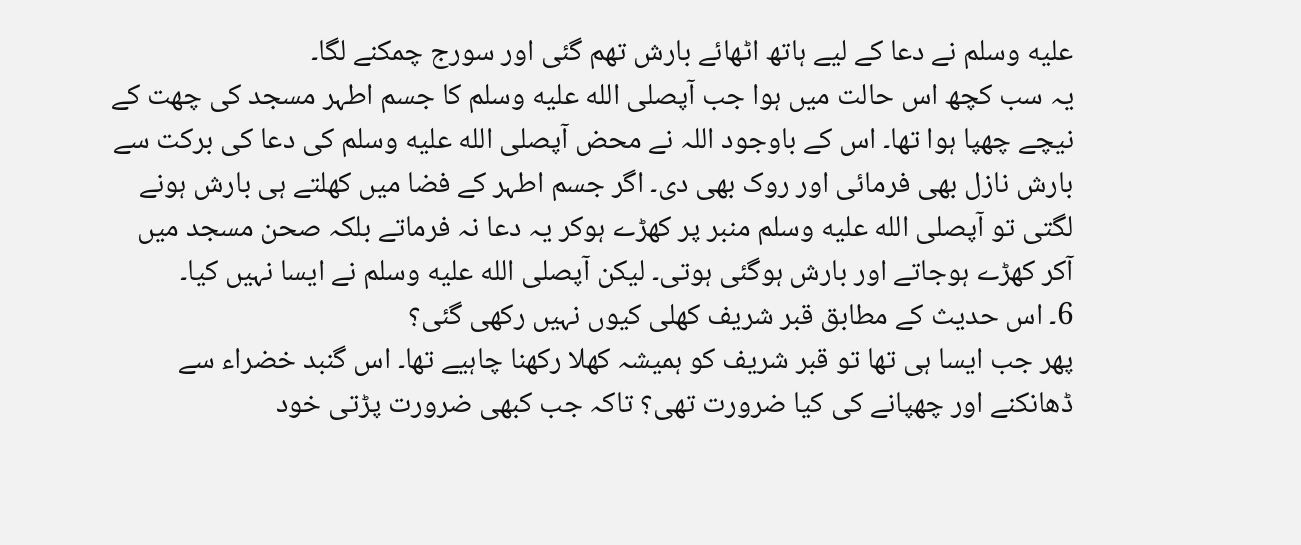عليه وسلم نے دعا کے لیے ہاتھ اٹھائے بارش تھم گئی اور سورج چمکنے لگا۔
یہ سب کچھ اس حالت میں ہوا جب آپصلى الله عليه وسلم کا جسم اطہر مسجد کی چھت کے نیچے چھپا ہوا تھا۔ اس کے باوجود اللہ نے محض آپصلى الله عليه وسلم کی دعا کی برکت سے بارش نازل بھی فرمائی اور روک بھی دی۔ اگر جسم اطہر کے فضا میں کھلتے ہی بارش ہونے لگتی تو آپصلى الله عليه وسلم منبر پر کھڑے ہوکر یہ دعا نہ فرماتے بلکہ صحن مسجد میں آکر کھڑے ہوجاتے اور بارش ہوگئی ہوتی۔ لیکن آپصلى الله عليه وسلم نے ایسا نہیں کیا۔
6۔ اس حدیث کے مطابق قبر شریف کھلی کیوں نہیں رکھی گئی؟
پھر جب ایسا ہی تھا تو قبر شریف کو ہمیشہ کھلا رکھنا چاہیے تھا۔ اس گنبد خضراء سے ڈھانکنے اور چھپانے کی کیا ضرورت تھی؟ تاکہ جب کبھی ضرورت پڑتی خود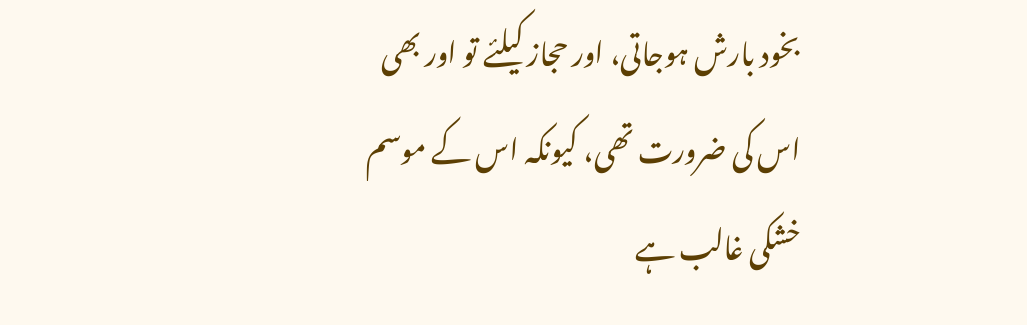بخود بارش ہوجاتی، اور حجاز کیلئے تو اور بھی اس کی ضرورت تھی، کیونکہ اس کے موسم خشکی غالب ہے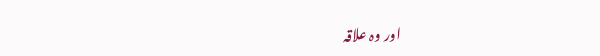اور وہ علاقہ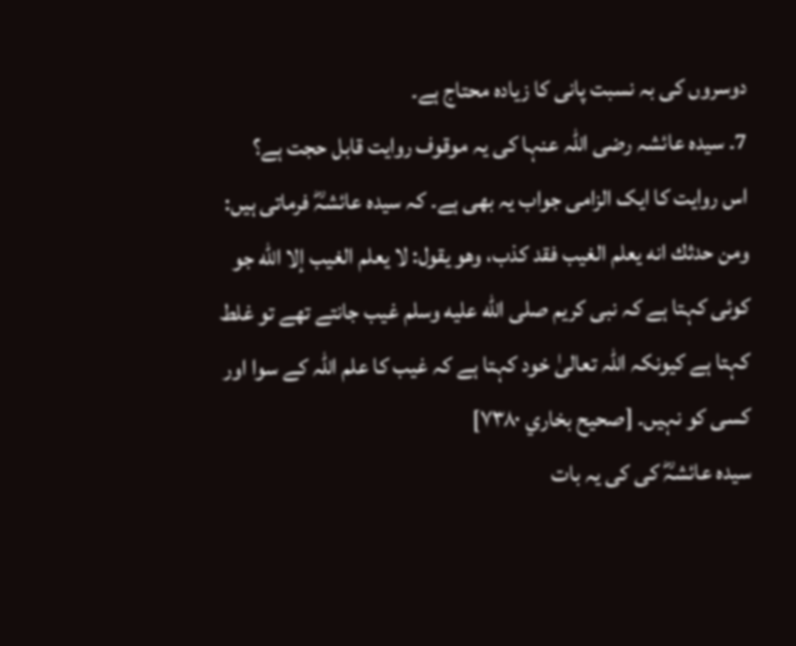دوسروں کی بہ نسبت پانی کا زیادہ محتاج ہے۔
7۔ سیدہ عائشہ رضی اللہ عنہا کی یہ موقوف روایت قابل حجت ہے؟
اس روایت کا ایک الزامی جواب یہ بھی ہے۔ کہ سیدہ عائشہؓ فرماتی ہیں: ومن حدثك انه يعلم الغيب فقد كذب، وهو يقول: لا يعلم الغيب إلا الله جو کوئی کہتا ہے کہ نبی کریم صلى الله عليه وسلم غیب جانتے تھے تو غلط کہتا ہے کیونکہ اللہ تعالیٰ خود کہتا ہے کہ غیب کا علم اللہ کے سوا اور کسی کو نہیں۔ [صحيح بخاري ٧٣٨٠]
سیدہ عائشہؓ کی کی یہ بات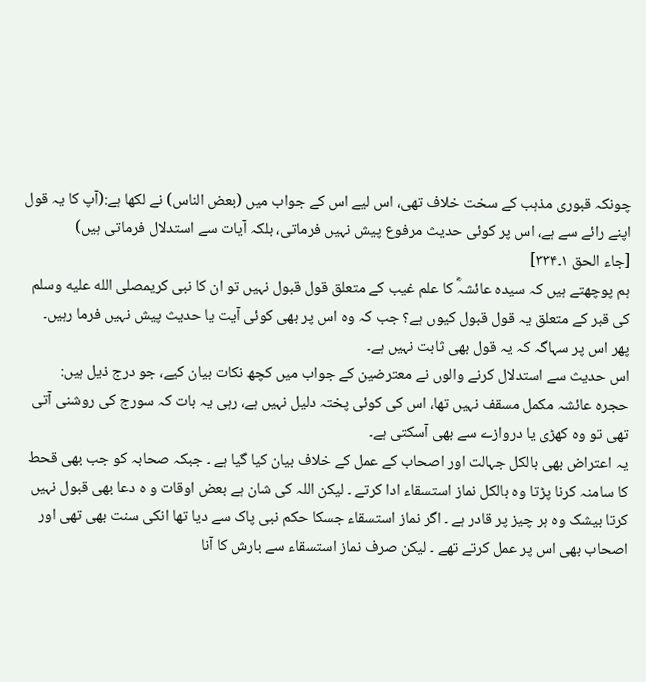چونکہ قبوری مذہب کے سخت خلاف تھی، اس لیے اس کے جواب میں (بعض الناس) نے لکھا ہے:(آپ کا یہ قول اپنے رائے سے ہے، اس پر کوئی حدیث مرفوع پیش نہیں فرماتی، بلکہ آیات سے استدلال فرماتی ہیں)
[جاء الحق ۱۔۳۳۴]
ہم پوچھتے ہیں کہ سیدہ عائشہؓ کا علم غیب کے متعلق قول قبول نہیں تو ان کا نبی کریمصلى الله عليه وسلم کی قبر کے متعلق یہ قول قبول کیوں ہے؟ جب کہ وہ اس پر بھی کوئی آیت یا حدیث پیش نہیں فرما رہیں۔ پھر اس پر سہاگہ کہ یہ قول بھی ثابت نہیں ہے۔
اس حدیث سے استدلال کرنے والوں نے معترضین کے جواب میں کچھ نکات بیان کیے، جو درج ذیل ہیں:
حجرہ عائشہ مکمل مسقف نہیں تھا، اس کی کوئی پختہ دلیل نہیں ہے، رہی یہ بات کہ سورج کی روشنی آتی تھی تو وہ کھڑی یا دروازے سے بھی آسکتی ہے۔
یہ اعتراض بھی بالکل جہالت اور اصحاب کے عمل کے خلاف بیان کیا گیا ہے ۔ جبکہ صحابہ کو جب بھی قحط کا سامنہ کرنا پڑتا وہ بالکل نماز استسقاء ادا کرتے ۔ لیکن اللہ کی شان ہے بعض اوقات و ہ دعا بھی قبول نہیں کرتا بیشک وہ ہر چیز پر قادر ہے ۔ اگر نماز استسقاء جسکا حکم نبی پاک سے دیا تھا انکی سنت بھی تھی اور اصحاب بھی اس پر عمل کرتے تھے ۔ لیکن صرف نماز استسقاء سے بارش کا آنا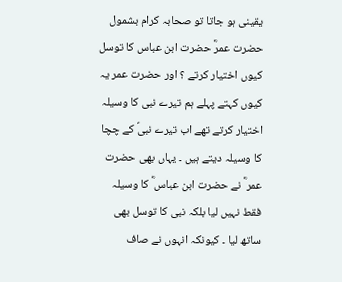یقینی ہو جاتا تو صحابہ کرام بشمول حضرت عمرؓ حضرت ابن عباس کا توسل کیوں اختیار کرتے ؟ اور حضرت عمر یہ کیوں کہتے پہلے ہم تیرے نبی کا وسیلہ اختیار کرتے تھے اب تیرے نبیؐ کے چچا کا وسیلہ دیتے ہیں ۔ یہاں بھی حضرت عمر ؓ نے حضرت ابن عباس ؓ کا وسیلہ فقط نہیں لیا بلکہ نبی کا توسل بھی ساتھ لیا ۔ کیونکہ انہوں نے صاف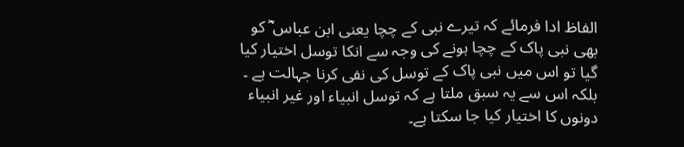الفاظ ادا فرمائے کہ تیرے نبی کے چچا یعنی ابن عباس ؓ کو بھی نبی پاک کے چچا ہونے کی وجہ سے انکا توسل اختیار کیا گیا تو اس میں نبی پاک کے توسل کی نفی کرنا جہالت ہے ۔ بلکہ اس سے یہ سبق ملتا ہے کہ توسل انبیاء اور غیر انبیاء دونوں کا اختیار کیا جا سکتا ہے۔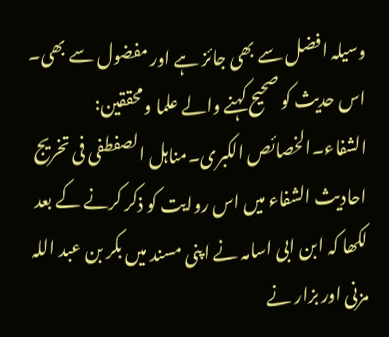وسیلہ افضل سے بھی جائز ہے اور مفضول سے بھی۔
اس حدیث کو صحیح کہنے والے علما ومحققین:
الشفاء۔الخصائص الکبری۔مناہل الصفطفی فی تخریج احادیث الشفاء میں اس روایت کو ذکر کرنے کے بعد لکھا کہ ابن ابی اسامہ نے اپنی مسند میں بکر بن عبد اللہ مزنی اور بزار نے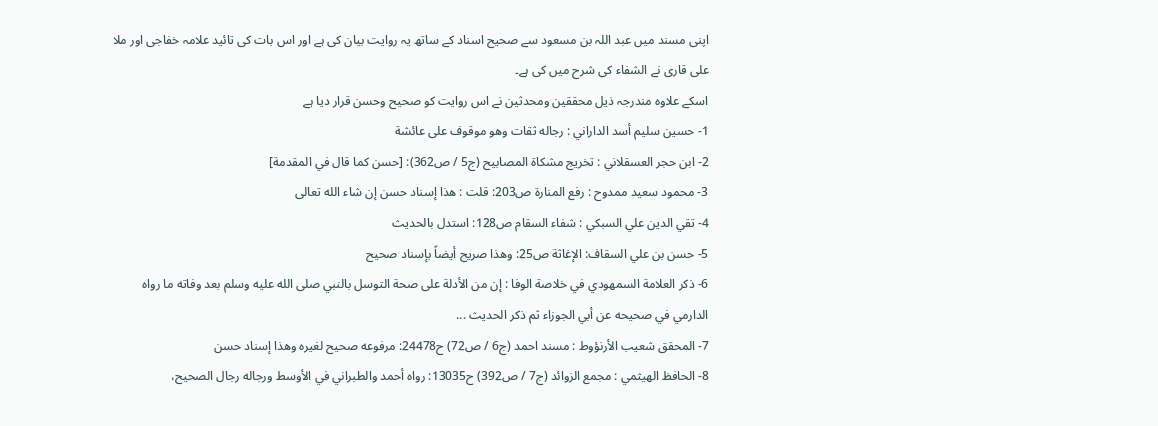اپنی مسند میں عبد اللہ بن مسعود سے صحیح اسناد کے ساتھ یہ روایت بیان کی ہے اور اس بات کی تائید علامہ خفاجی اور ملا علی قاری نے الشفاء کی شرح میں کی ہے۔
اسکے علاوہ مندرجہ ذیل محققین ومحدثین نے اس روایت کو صحیح وحسن قرار دیا ہے
1- حسين سليم أسد الداراني : رجاله ثقات وهو موقوف على عائشة
2- ابن حجر العسقلاني : تخريج مشكاة المصابيح (ج5 / ص362): [حسن كما قال في المقدمة]
3- محمود سعيد ممدوح : رفع المنارة ص203: قلت : هذا إسناد حسن إن شاء الله تعالى
4- تقي الدين علي السبكي : شفاء السقام ص128: استدل بالحديث
5- حسن بن علي السقاف: الإغاثة ص25: وهذا صريح أيضاً بإسناد صحيح
6- ذكر العلامة السمهودي في خلاصة الوفا : إن من الأدلة على صحة التوسل بالنبي صلى الله عليه وسلم بعد وفاته ما رواه الدارمي في صحيحه عن أبي الجوزاء ثم ذكر الحديث ...
7- المحقق شعيب الأرنؤوط : مسند احمد (ج6 / ص72) ح24478: مرفوعه صحيح لغيره وهذا إسناد حسن
8- الحافظ الهيثمي : مجمع الزوائد (ج7 / ص392) ح13035: رواه أحمد والطبراني في الأوسط ورجاله رجال الصحيح،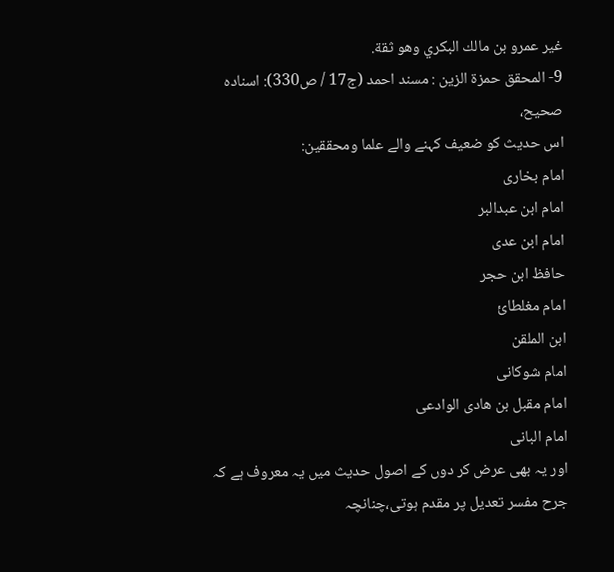غير عمرو بن مالك البكري وهو ثقة.
9- المحقق حمزة الزين : مسند احمد (ج17 / ص330): اسناده صحيح،
اس حدیث کو ضعیف کہنے والے علما ومحققین:
امام بخاری
امام ابن عبدالبر
امام ابن عدی
حافظ ابن حجر
امام مغلطائ
ابن الملقن
امام شوکانی
امام مقبل بن ھادی الوادعی
امام البانی
اور یہ بھی عرض کر دوں کے اصول حدیث میں یہ معروف ہے کہ جرح مفسر تعدیل پر مقدم ہوتی،چنانچہ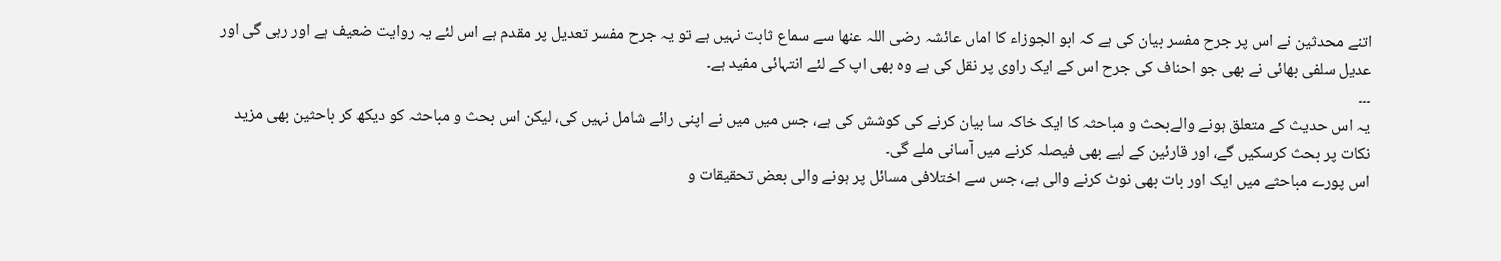اتنے محدثین نے اس پر جرح مفسر بیان کی ہے کہ ابو الجوزاء کا اماں عائشہ رضی اللہ عنھا سے سماع ثابت نہیں ہے تو یہ جرح مفسر تعدیل پر مقدم ہے اس لئے یہ روایت ضعیف ہے اور رہی گی اور عدیل سلفی بھائی نے بھی جو احناف کی جرح اس کے ایک راوی پر نقل کی ہے وہ بھی اپ کے لئے انتہائی مفید ہے۔
۔۔۔
یہ اس حدیث کے متعلق ہونے والےبحث و مباحثہ کا ایک خاکہ سا بیان کرنے کی کوشش کی ہے، جس میں میں نے اپنی رائے شامل نہیں کی، لیکن اس بحث و مباحثہ کو دیکھ کر باحثین بھی مزید نکات پر بحث کرسکیں گے، اور قارئین کے لیے بھی فیصلہ کرنے میں آسانی ملے گی۔
اس پورے مباحثے میں ایک اور بات بھی نوٹ کرنے والی ہے، جس سے اختلافی مسائل پر ہونے والی بعض تحقیقات و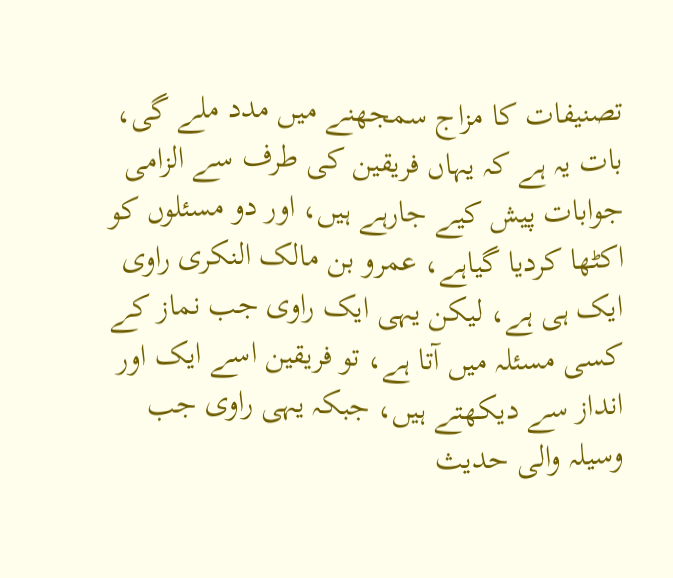تصنیفات کا مزاج سمجھنے میں مدد ملے گی، بات یہ ہے کہ یہاں فریقین کی طرف سے الزامی جوابات پیش کیے جارہے ہیں، اور دو مسئلوں کو اکٹھا کردیا گیاہے، عمرو بن مالک النکری راوی ایک ہی ہے، لیکن یہی ایک راوی جب نماز کے کسی مسئلہ میں آتا ہے، تو فریقین اسے ایک اور انداز سے دیکھتے ہیں، جبکہ یہی راوی جب وسیلہ والی حدیث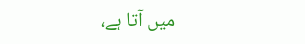میں آتا ہے،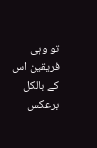تو وہی فریقین اس کے بالکل برعکس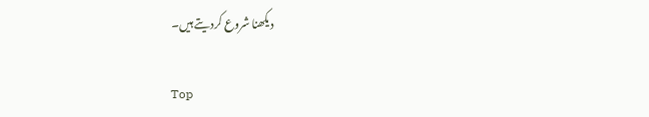دیکھنا شروع کردیتے ہیں۔

Top